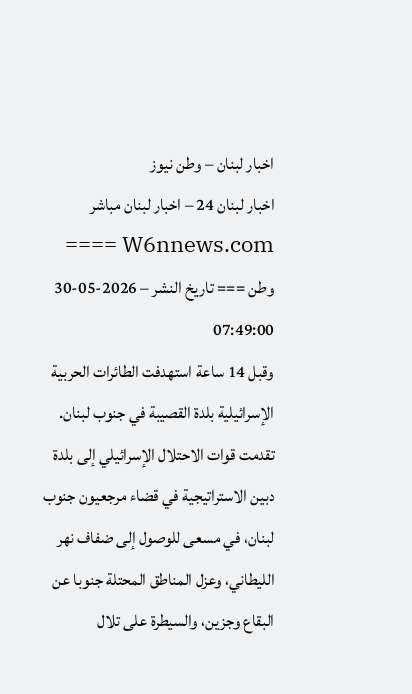اخبار لبنان – وطن نيوز
اخبار لبنان 24 – اخبار لبنان مباشر
W6nnews.com ==== وطن === تاريخ النشر – 2026-05-30 07:49:00
وقبل 14 ساعة استهدفت الطائرات الحربية الإسرائيلية بلدة القصيبة في جنوب لبنان. تقدمت قوات الاحتلال الإسرائيلي إلى بلدة دبين الاستراتيجية في قضاء مرجعيون جنوب لبنان، في مسعى للوصول إلى ضفاف نهر الليطاني، وعزل المناطق المحتلة جنوبا عن البقاع وجزين، والسيطرة على تلال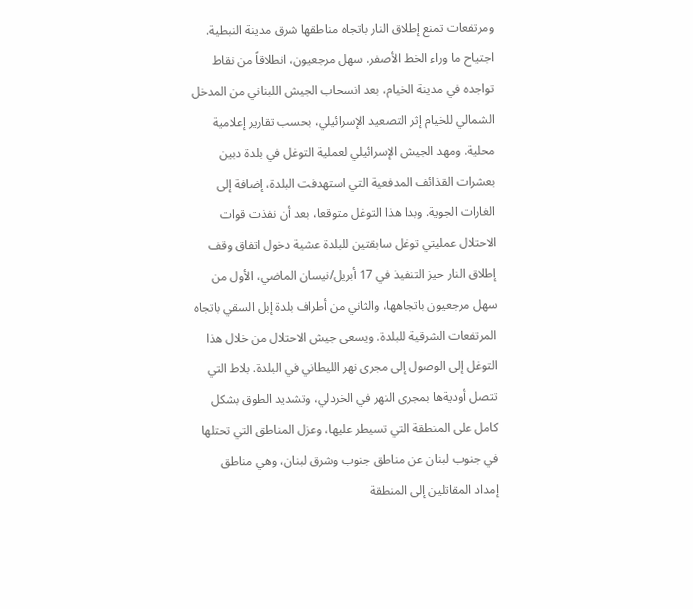ومرتفعات تمنع إطلاق النار باتجاه مناطقها شرق مدينة النبطية. اجتياح ما وراء الخط الأصفر. سهل مرجعيون، انطلاقاً من نقاط تواجده في مدينة الخيام، بعد انسحاب الجيش اللبناني من المدخل الشمالي للخيام إثر التصعيد الإسرائيلي، بحسب تقارير إعلامية محلية. ومهد الجيش الإسرائيلي لعملية التوغل في بلدة دبين بعشرات القذائف المدفعية التي استهدفت البلدة، إضافة إلى الغارات الجوية. وبدا هذا التوغل متوقعا، بعد أن نفذت قوات الاحتلال عمليتي توغل سابقتين للبلدة عشية دخول اتفاق وقف إطلاق النار حيز التنفيذ في 17 أبريل/نيسان الماضي، الأول من سهل مرجعيون باتجاهها، والثاني من أطراف بلدة إبل السقي باتجاه المرتفعات الشرقية للبلدة. ويسعى جيش الاحتلال من خلال هذا التوغل إلى الوصول إلى مجرى نهر الليطاني في البلدة. بلاط التي تتصل أوديةها بمجرى النهر في الخردلي، وتشديد الطوق بشكل كامل على المنطقة التي تسيطر عليها، وعزل المناطق التي تحتلها في جنوب لبنان عن مناطق جنوب وشرق لبنان، وهي مناطق إمداد المقاتلين إلى المنطقة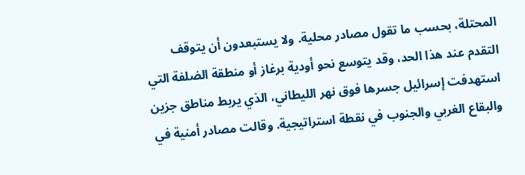المحتلة، بحسب ما تقول مصادر محلية. ولا يستبعدون أن يتوقف التقدم عند هذا الحد، وقد يتوسع نحو أودية برغاز أو منطقة الضلفة التي استهدفت إسرائيل جسرها فوق نهر الليطاني، الذي يربط مناطق جزين والبقاع الغربي والجنوب في نقطة استراتيجية. وقالت مصادر أمنية في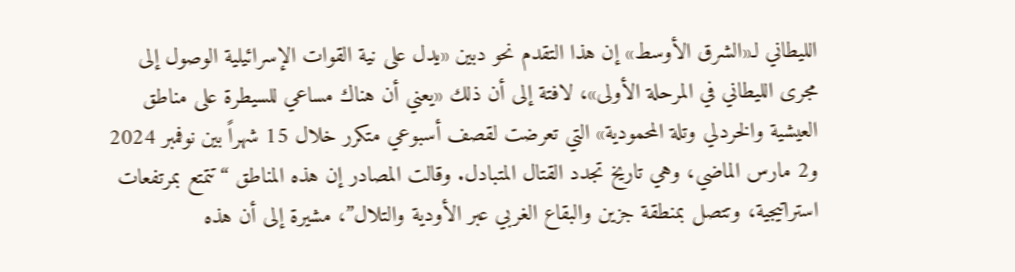الليطاني لـ«الشرق الأوسط» إن هذا التقدم نحو دبين «يدل على نية القوات الإسرائيلية الوصول إلى مجرى الليطاني في المرحلة الأولى»، لافتة إلى أن ذلك «يعني أن هناك مساعي للسيطرة على مناطق العيشية والخردلي وتلة المحمودية» التي تعرضت لقصف أسبوعي متكرر خلال 15 شهراً بين نوفمبر 2024 و2 مارس الماضي، وهي تاريخ تجدد القتال المتبادل. وقالت المصادر إن هذه المناطق “تتمتع بمرتفعات استراتيجية، وتتصل بمنطقة جزين والبقاع الغربي عبر الأودية والتلال”، مشيرة إلى أن هذه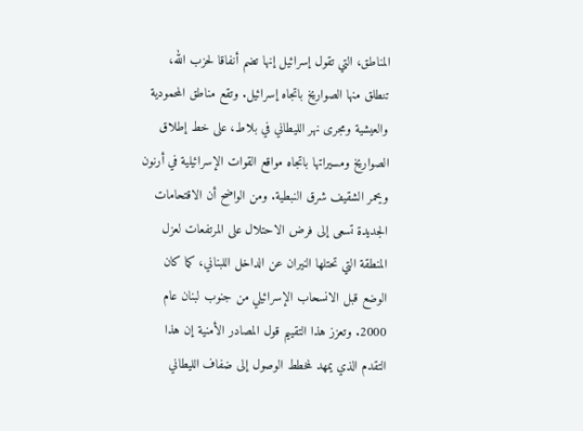المناطق، التي تقول إسرائيل إنها تضم أنفاقا لحزب الله، تنطلق منها الصواريخ باتجاه إسرائيل. وتقع مناطق المحمودية والعيشية ومجرى نهر الليطاني في بلاط، على خط إطلاق الصواريخ ومسيراتها باتجاه مواقع القوات الإسرائيلية في أرنون ويحمر الشقيف شرق النبطية. ومن الواضح أن الاقتحامات الجديدة تسعى إلى فرض الاحتلال على المرتفعات لعزل المنطقة التي تحتلها النيران عن الداخل اللبناني، كما كان الوضع قبل الانسحاب الإسرائيلي من جنوب لبنان عام 2000. وتعزز هذا التقييم قول المصادر الأمنية إن هذا التقدم الذي يمهد لمخطط الوصول إلى ضفاف الليطاني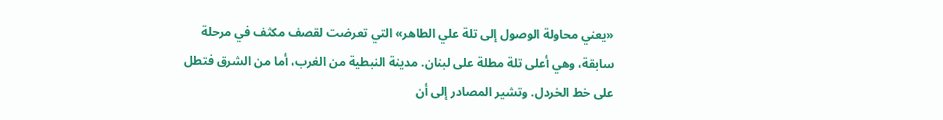«يعني محاولة الوصول إلى تلة علي الطاهر» التي تعرضت لقصف مكثف في مرحلة سابقة، وهي أعلى تلة مطلة على لبنان. مدينة النبطية من الغرب، أما من الشرق فتطل على خط الخردل. وتشير المصادر إلى أن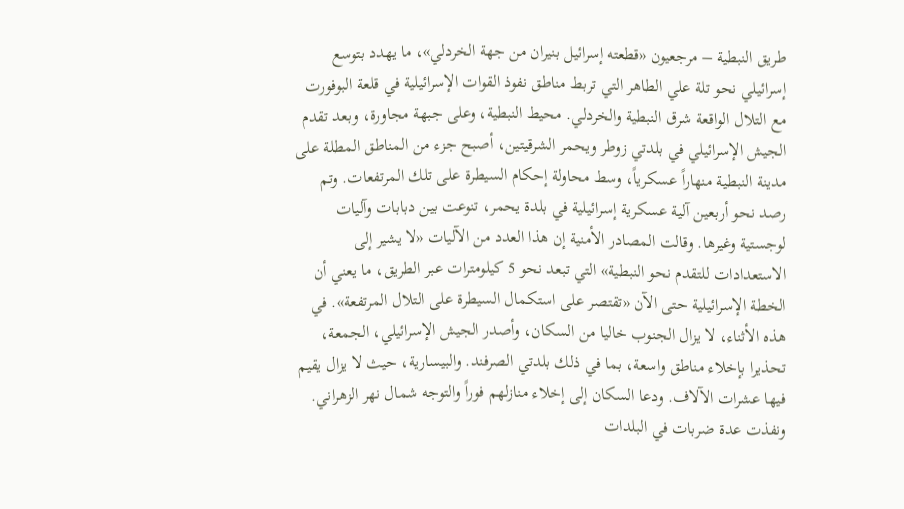طريق النبطية – مرجعيون «قطعته إسرائيل بنيران من جهة الخردلي»، ما يهدد بتوسع إسرائيلي نحو تلة علي الطاهر التي تربط مناطق نفوذ القوات الإسرائيلية في قلعة البوفورت مع التلال الواقعة شرق النبطية والخردلي. محيط النبطية، وعلى جبهة مجاورة، وبعد تقدم الجيش الإسرائيلي في بلدتي زوطر ويحمر الشرقيتين، أصبح جزء من المناطق المطلة على مدينة النبطية منهاراً عسكرياً، وسط محاولة إحكام السيطرة على تلك المرتفعات. وتم رصد نحو أربعين آلية عسكرية إسرائيلية في بلدة يحمر، تنوعت بين دبابات وآليات لوجستية وغيرها. وقالت المصادر الأمنية إن هذا العدد من الآليات «لا يشير إلى الاستعدادات للتقدم نحو النبطية» التي تبعد نحو 5 كيلومترات عبر الطريق، ما يعني أن الخطة الإسرائيلية حتى الآن «تقتصر على استكمال السيطرة على التلال المرتفعة». في هذه الأثناء، لا يزال الجنوب خاليا من السكان، وأصدر الجيش الإسرائيلي، الجمعة، تحذيرا بإخلاء مناطق واسعة، بما في ذلك بلدتي الصرفند. والبيسارية، حيث لا يزال يقيم فيها عشرات الآلاف. ودعا السكان إلى إخلاء منازلهم فوراً والتوجه شمال نهر الزهراني. ونفذت عدة ضربات في البلدات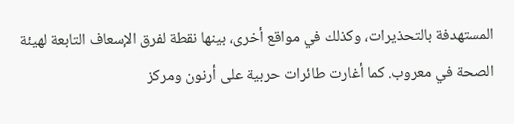المستهدفة بالتحذيرات، وكذلك في مواقع أخرى، بينها نقطة لفرق الإسعاف التابعة لهيئة الصحة في معروب. كما أغارت طائرات حربية على أرنون ومركز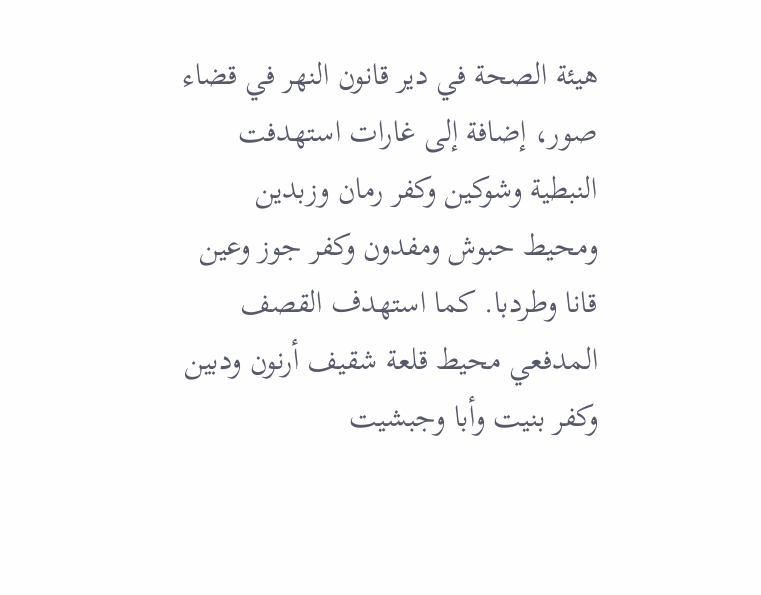هيئة الصحة في دير قانون النهر في قضاء صور، إضافة إلى غارات استهدفت النبطية وشوكين وكفر رمان وزبدين ومحيط حبوش ومفدون وكفر جوز وعين قانا وطردبا. كما استهدف القصف المدفعي محيط قلعة شقيف أرنون ودبين وكفر بنيت وأبا وجبشيت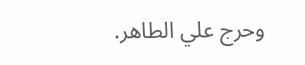وحرج علي الطاهر.